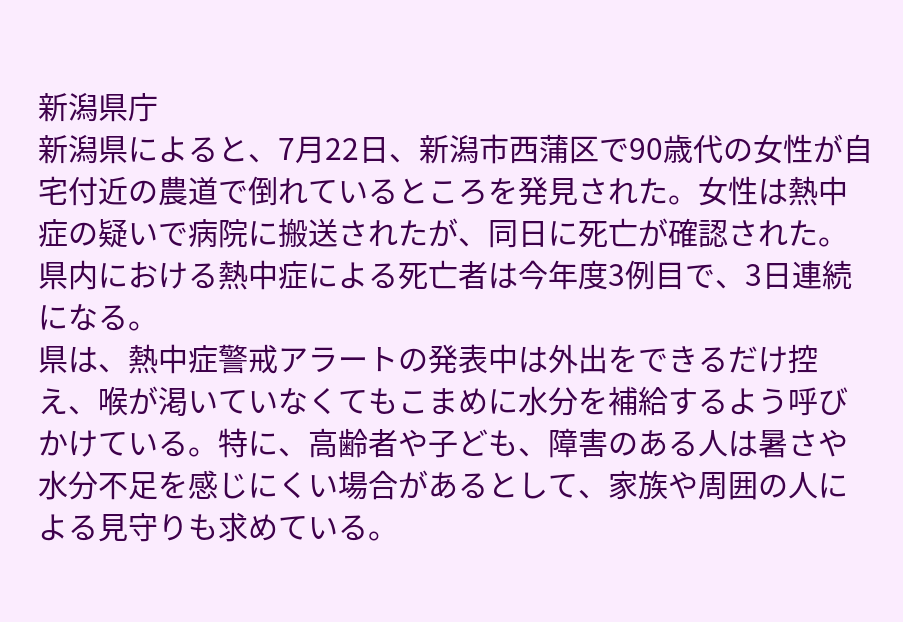新潟県庁
新潟県によると、7月22日、新潟市西蒲区で90歳代の女性が自宅付近の農道で倒れているところを発見された。女性は熱中症の疑いで病院に搬送されたが、同日に死亡が確認された。
県内における熱中症による死亡者は今年度3例目で、3日連続になる。
県は、熱中症警戒アラートの発表中は外出をできるだけ控え、喉が渇いていなくてもこまめに水分を補給するよう呼びかけている。特に、高齢者や子ども、障害のある人は暑さや水分不足を感じにくい場合があるとして、家族や周囲の人による見守りも求めている。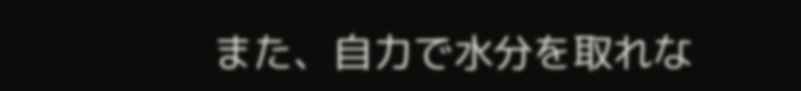また、自力で水分を取れな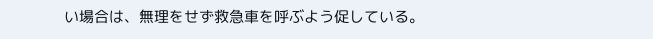い場合は、無理をせず救急車を呼ぶよう促している。